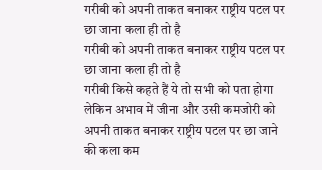गरीबी को अपनी ताकत बनाकर राष्ट्रीय पटल पर छा जाना कला ही तो है
गरीबी को अपनी ताकत बनाकर राष्ट्रीय पटल पर छा जाना कला ही तो है
गरीबी किसे कहते हैं ये तो सभी को पता होगा लेकिन अभाव में जीना और उसी कमजोरी को अपनी ताकत बनाकर राष्ट्रीय पटल पर छा जाने की कला कम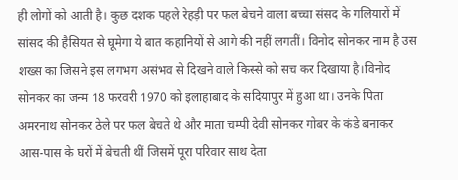ही लोगों को आती है। कुछ दशक पहले रेहड़ी पर फल बेचने वाला बच्चा संसद के गलियारों में सांसद की हैसियत से घूमेगा ये बात कहानियों से आगे की नहीं लगतीं। विनोद सोनकर नाम है उस शख्स का जिसने इस लगभग असंभव से दिखने वाले किस्से को सच कर दिखाया है।विनोद सोनकर का जन्म 18 फरवरी 1970 को इलाहाबाद के सदियापुर में हुआ था। उनके पिता अमरनाथ सोनकर ठेले पर फल बेचते थे और माता चम्पी देवी सोनकर गोबर के कंडे बनाकर आस-पास के घरों में बेचती थीं जिसमें पूरा परिवार साथ देता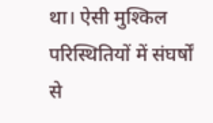था। ऐसी मुश्किल परिस्थितियों में संघर्षों से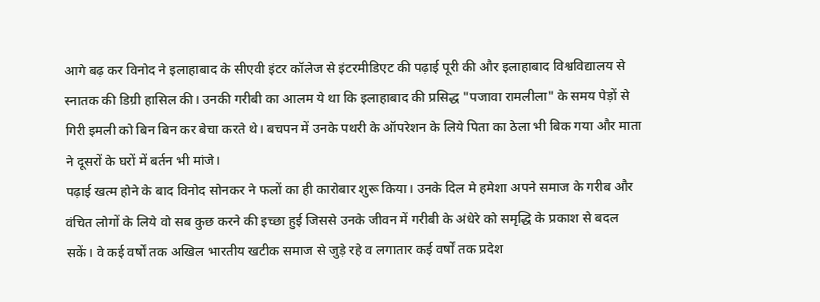आगे बढ़ कर विनोद ने इलाहाबाद के सीएवी इंटर कॉलेज से इंटरमीडिएट की पढ़ाई पूरी की और इलाहाबाद विश्वविद्यालय से स्नातक की डिग्री हासिल की। उनकी गरीबी का आलम ये था कि इलाहाबाद की प्रसिद्ध "पजावा रामलीला" के समय पेड़ों से गिरी इमली को बिन बिन कर बेचा करते थे। बचपन में उनके पथरी के ऑपरेशन के लिये पिता का ठेला भी बिक गया और माता ने दूसरों के घरों में बर्तन भी मांजे।
पढ़ाई खत्म होने के बाद विनोद सोनकर ने फलों का ही कारोबार शुरू किया। उनके दिल मे हमेशा अपने समाज के गरीब और वंचित लोगों के लिये वो सब कुछ करने की इच्छा हुई जिससे उनके जीवन में गरीबी के अंधेरे को समृद्धि के प्रकाश से बदल सकें। वे कई वर्षों तक अखिल भारतीय खटीक समाज से जुड़े रहे व लगातार कई वर्षों तक प्रदेश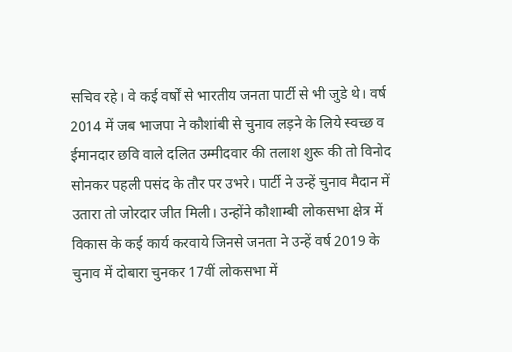सचिव रहे। वे कई वर्षों से भारतीय जनता पार्टी से भी जुडे थे। वर्ष 2014 में जब भाजपा ने कौशांबी से चुनाव लड़ने के लिये स्वच्छ व ईमानदार छवि वाले दलित उम्मीदवार की तलाश शुरू की तो विनोद सोनकर पहली पसंद के तौर पर उभरे। पार्टी ने उन्हें चुनाव मैदान में उतारा तो जोरदार जीत मिली। उन्होंने कौशाम्बी लोकसभा क्षेत्र में विकास के कई कार्य करवाये जिनसे जनता ने उन्हें वर्ष 2019 के चुनाव में दोबारा चुनकर 17वीं लोकसभा में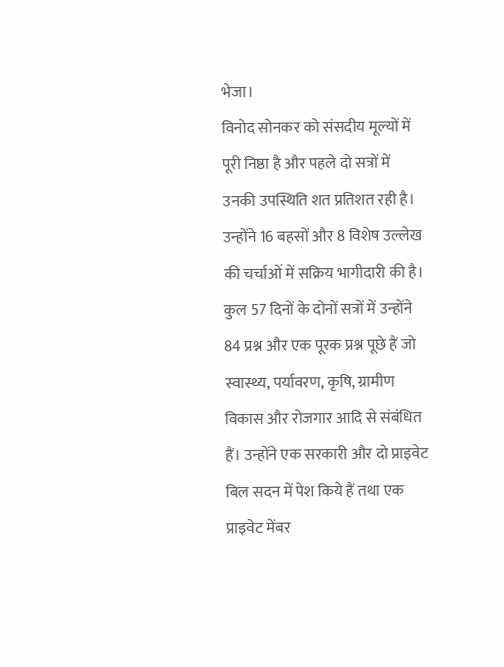भेजा।
विनोद सोनकर को संसदीय मूल्यों में पूरी निष्ठा है और पहले दो सत्रों में उनकी उपस्थिति शत प्रतिशत रही है। उन्होंने 16 बहसों और 8 विशेष उल्लेख की चर्चाओं में सक्रिय भागीदारी की है। कुल 57 दिनों के दोनों सत्रों में उन्होंने 84 प्रश्न और एक पूरक प्रश्न पूछे हैं जो स्वास्थ्य, पर्यावरण, कृषि, ग्रामीण विकास और रोजगार आदि से संबंधित हैं। उन्होंने एक सरकारी और दो प्राइवेट बिल सदन में पेश किये हैं तथा एक प्राइवेट मेंबर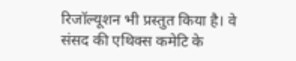रिजॉल्यूशन भी प्रस्तुत किया है। वे संसद की एथिक्स कमेटि के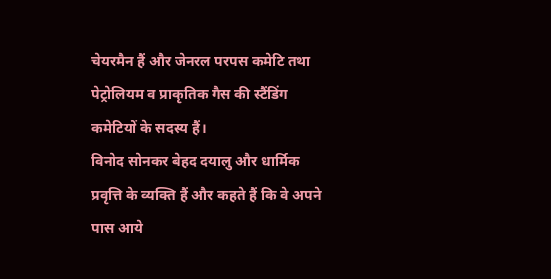चेयरमैन हैं और जेनरल परपस कमेटि तथा पेट्रोलियम व प्राकृतिक गैस की स्टैंडिंग कमेटियों के सदस्य हैं।
विनोद सोनकर बेहद दयालु और धार्मिक प्रवृत्ति के व्यक्ति हैं और कहते हैं कि वे अपने पास आये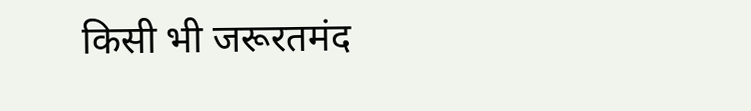किसी भी जरूरतमंद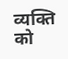व्यक्ति को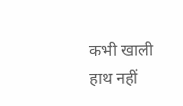कभी खाली हाथ नहीं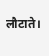लौटाते।